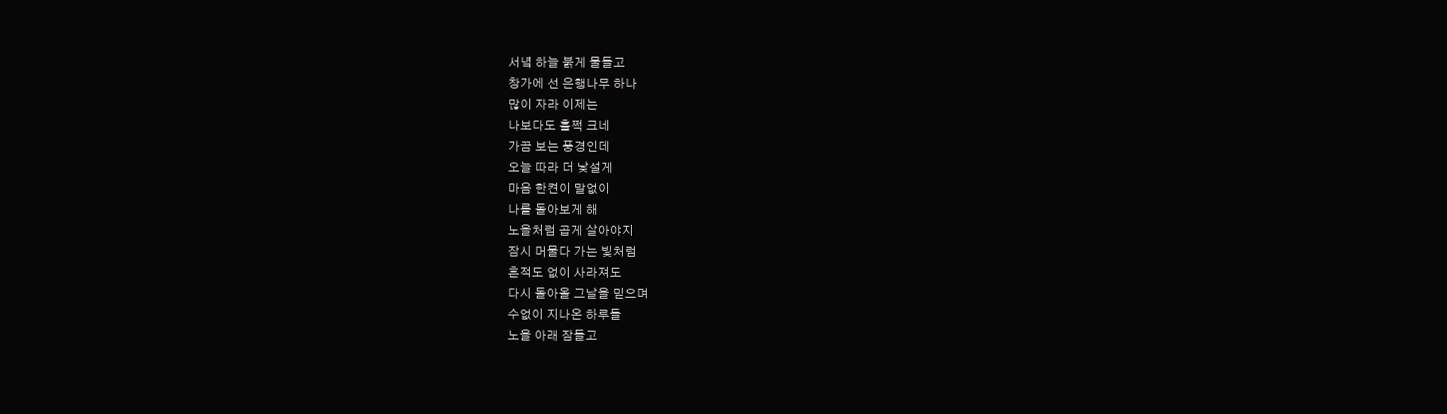서녘 하늘 붉게 물들고
창가에 선 은행나무 하나
많이 자라 이제는
나보다도 훌쩍 크네
가끔 보는 풍경인데
오늘 따라 더 낯설게
마음 한켠이 말없이
나를 돌아보게 해
노을처럼 곱게 살아야지
잠시 머물다 가는 빛처럼
흔적도 없이 사라져도
다시 돌아올 그날을 믿으며
수없이 지나온 하루들
노을 아래 잠들고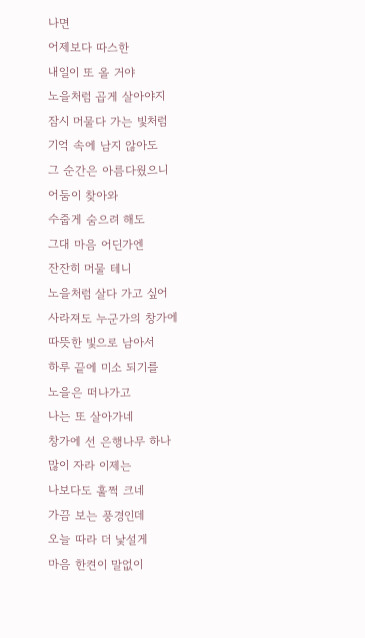나면
어제보다 따스한
내일이 또 올 거야
노을처럼 곱게 살아야지
잠시 머물다 가는 빛처럼
기억 속에 남지 않아도
그 순간은 아름다웠으니
어둠이 찾아와
수줍게 숨으려 해도
그대 마음 어딘가엔
잔잔히 머물 테니
노을처럼 살다 가고 싶어
사라져도 누군가의 창가에
따뜻한 빛으로 남아서
하루 끝에 미소 되기를
노을은 떠나가고
나는 또 살아가네
창가에 선 은행나무 하나
많이 자라 이제는
나보다도 훌쩍 크네
가끔 보는 풍경인데
오늘 따라 더 낯설게
마음 한켠이 말없이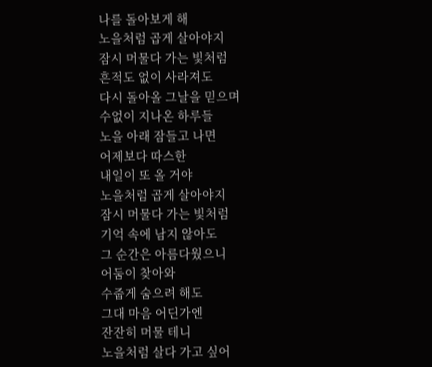나를 돌아보게 해
노을처럼 곱게 살아야지
잠시 머물다 가는 빛처럼
흔적도 없이 사라져도
다시 돌아올 그날을 믿으며
수없이 지나온 하루들
노을 아래 잠들고 나면
어제보다 따스한
내일이 또 올 거야
노을처럼 곱게 살아야지
잠시 머물다 가는 빛처럼
기억 속에 남지 않아도
그 순간은 아름다웠으니
어둠이 찾아와
수줍게 숨으려 해도
그대 마음 어딘가엔
잔잔히 머물 테니
노을처럼 살다 가고 싶어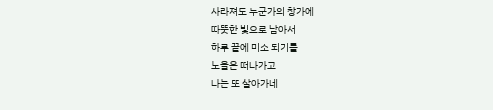사라져도 누군가의 창가에
따뜻한 빛으로 남아서
하루 끝에 미소 되기를
노을은 떠나가고
나는 또 살아가네